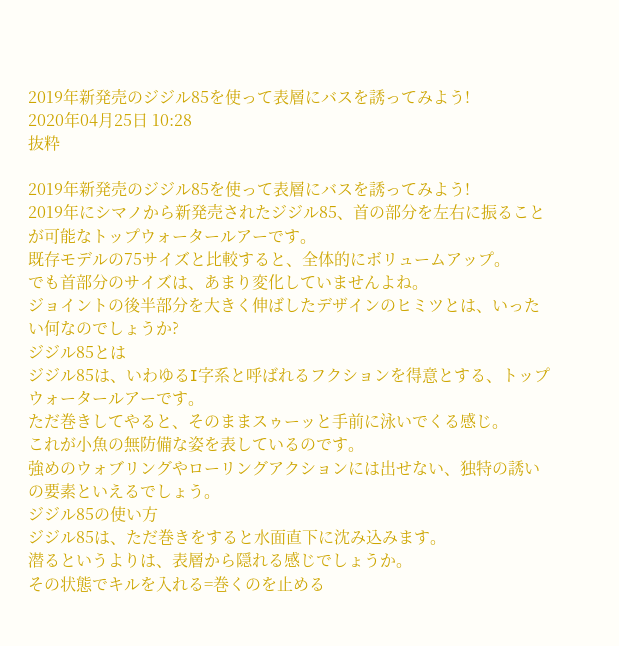2019年新発売のジジル85を使って表層にバスを誘ってみよう!
2020年04月25日 10:28
抜粋

2019年新発売のジジル85を使って表層にバスを誘ってみよう!
2019年にシマノから新発売されたジジル85、首の部分を左右に振ることが可能なトップウォータールアーです。
既存モデルの75サイズと比較すると、全体的にボリュームアップ。
でも首部分のサイズは、あまり変化していませんよね。
ジョイントの後半部分を大きく伸ばしたデザインのヒミツとは、いったい何なのでしょうか?
ジジル85とは
ジジル85は、いわゆるI字系と呼ばれるフクションを得意とする、トップウォータールアーです。
ただ巻きしてやると、そのままスゥーッと手前に泳いでくる感じ。
これが小魚の無防備な姿を表しているのです。
強めのウォブリングやローリングアクションには出せない、独特の誘いの要素といえるでしょう。
ジジル85の使い方
ジジル85は、ただ巻きをすると水面直下に沈み込みます。
潜るというよりは、表層から隠れる感じでしょうか。
その状態でキルを入れる=巻くのを止める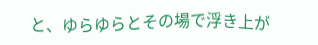と、ゆらゆらとその場で浮き上が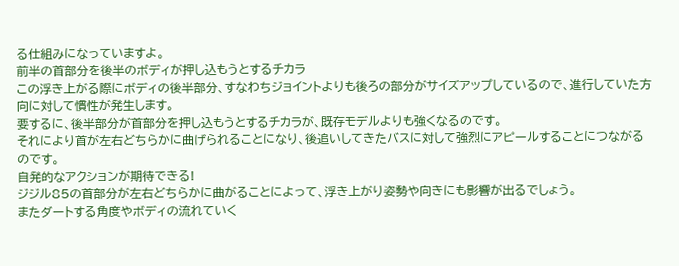る仕組みになっていますよ。
前半の首部分を後半のボディが押し込もうとするチカラ
この浮き上がる際にボディの後半部分、すなわちジョイントよりも後ろの部分がサイズアップしているので、進行していた方向に対して慣性が発生します。
要するに、後半部分が首部分を押し込もうとするチカラが、既存モデルよりも強くなるのです。
それにより首が左右どちらかに曲げられることになり、後追いしてきたバスに対して強烈にアピールすることにつながるのです。
自発的なアクションが期待できる!
ジジル85の首部分が左右どちらかに曲がることによって、浮き上がり姿勢や向きにも影響が出るでしょう。
またダートする角度やボディの流れていく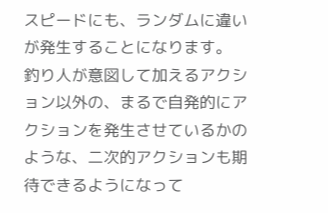スピードにも、ランダムに違いが発生することになります。
釣り人が意図して加えるアクション以外の、まるで自発的にアクションを発生させているかのような、二次的アクションも期待できるようになって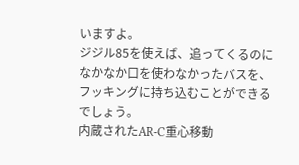いますよ。
ジジル85を使えば、追ってくるのになかなか口を使わなかったバスを、フッキングに持ち込むことができるでしょう。
内蔵されたAR-C重心移動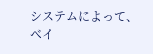システムによって、ベイ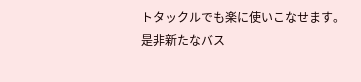トタックルでも楽に使いこなせます。
是非新たなバス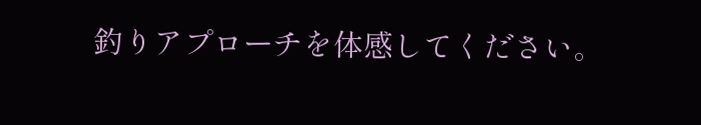釣りアプローチを体感してください。